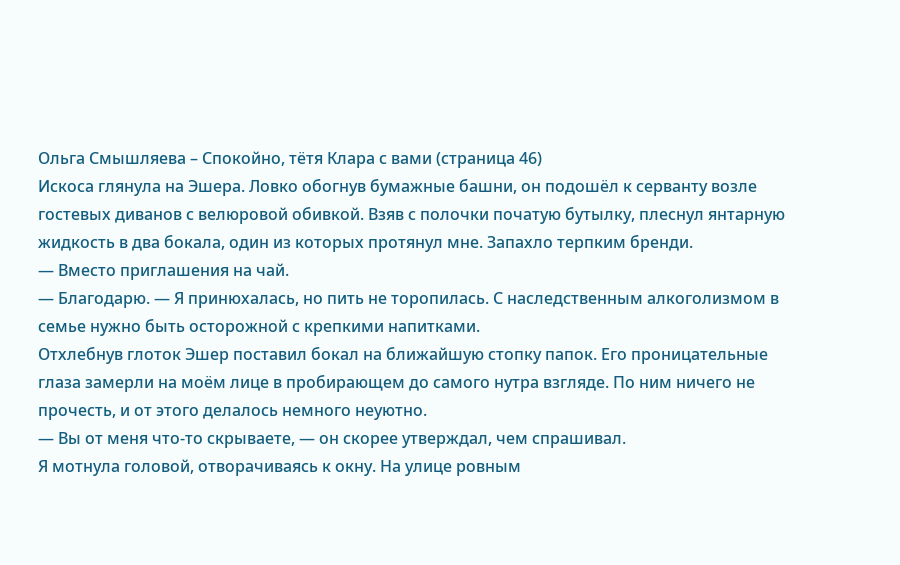Ольга Смышляева – Спокойно, тётя Клара с вами (страница 46)
Искоса глянула на Эшера. Ловко обогнув бумажные башни, он подошёл к серванту возле гостевых диванов с велюровой обивкой. Взяв с полочки початую бутылку, плеснул янтарную жидкость в два бокала, один из которых протянул мне. Запахло терпким бренди.
— Вместо приглашения на чай.
— Благодарю. — Я принюхалась, но пить не торопилась. С наследственным алкоголизмом в семье нужно быть осторожной с крепкими напитками.
Отхлебнув глоток Эшер поставил бокал на ближайшую стопку папок. Его проницательные глаза замерли на моём лице в пробирающем до самого нутра взгляде. По ним ничего не прочесть, и от этого делалось немного неуютно.
— Вы от меня что-то скрываете, — он скорее утверждал, чем спрашивал.
Я мотнула головой, отворачиваясь к окну. На улице ровным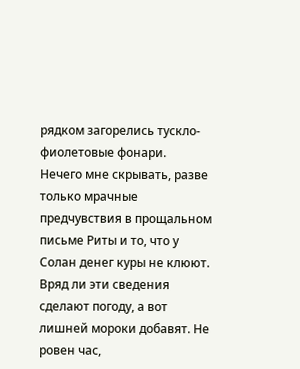рядком загорелись тускло-фиолетовые фонари.
Нечего мне скрывать, разве только мрачные предчувствия в прощальном письме Риты и то, что у Солан денег куры не клюют. Вряд ли эти сведения сделают погоду, а вот лишней мороки добавят. Не ровен час,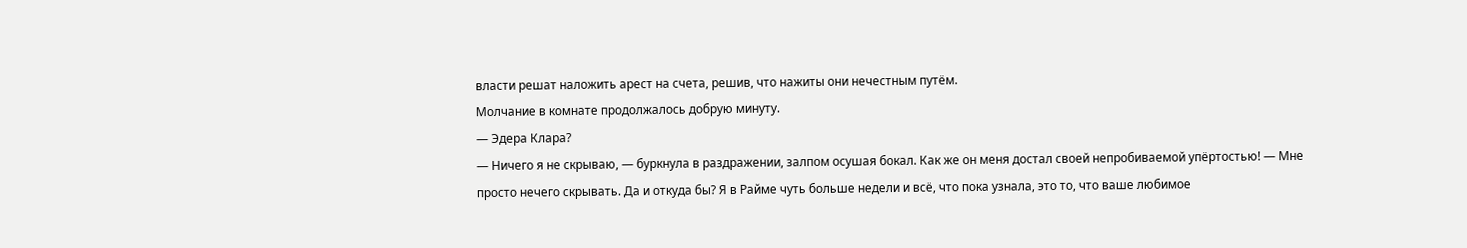власти решат наложить арест на счета, решив, что нажиты они нечестным путём.
Молчание в комнате продолжалось добрую минуту.
— Эдера Клара?
— Ничего я не скрываю, — буркнула в раздражении, залпом осушая бокал. Как же он меня достал своей непробиваемой упёртостью! — Мне просто нечего скрывать. Да и откуда бы? Я в Райме чуть больше недели и всё, что пока узнала, это то, что ваше любимое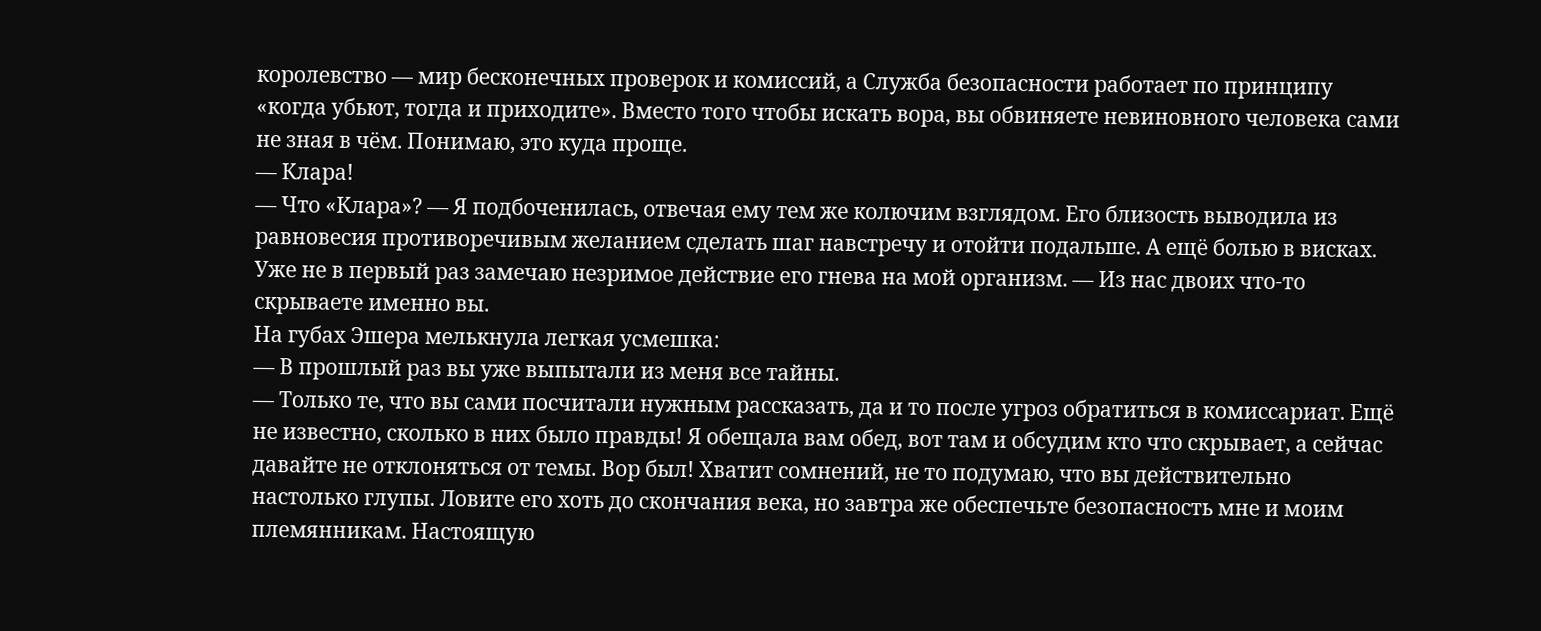королевство — мир бесконечных проверок и комиссий, а Служба безопасности работает по принципу «когда убьют, тогда и приходите». Вместо того чтобы искать вора, вы обвиняете невиновного человека сами не зная в чём. Понимаю, это куда проще.
— Клара!
— Что «Клара»? — Я подбоченилась, отвечая ему тем же колючим взглядом. Его близость выводила из равновесия противоречивым желанием сделать шаг навстречу и отойти подальше. А ещё болью в висках. Уже не в первый раз замечаю незримое действие его гнева на мой организм. — Из нас двоих что-то скрываете именно вы.
На губах Эшера мелькнула легкая усмешка:
— В прошлый раз вы уже выпытали из меня все тайны.
— Только те, что вы сами посчитали нужным рассказать, да и то после угроз обратиться в комиссариат. Ещё не известно, сколько в них было правды! Я обещала вам обед, вот там и обсудим кто что скрывает, а сейчас давайте не отклоняться от темы. Вор был! Хватит сомнений, не то подумаю, что вы действительно настолько глупы. Ловите его хоть до скончания века, но завтра же обеспечьте безопасность мне и моим племянникам. Настоящую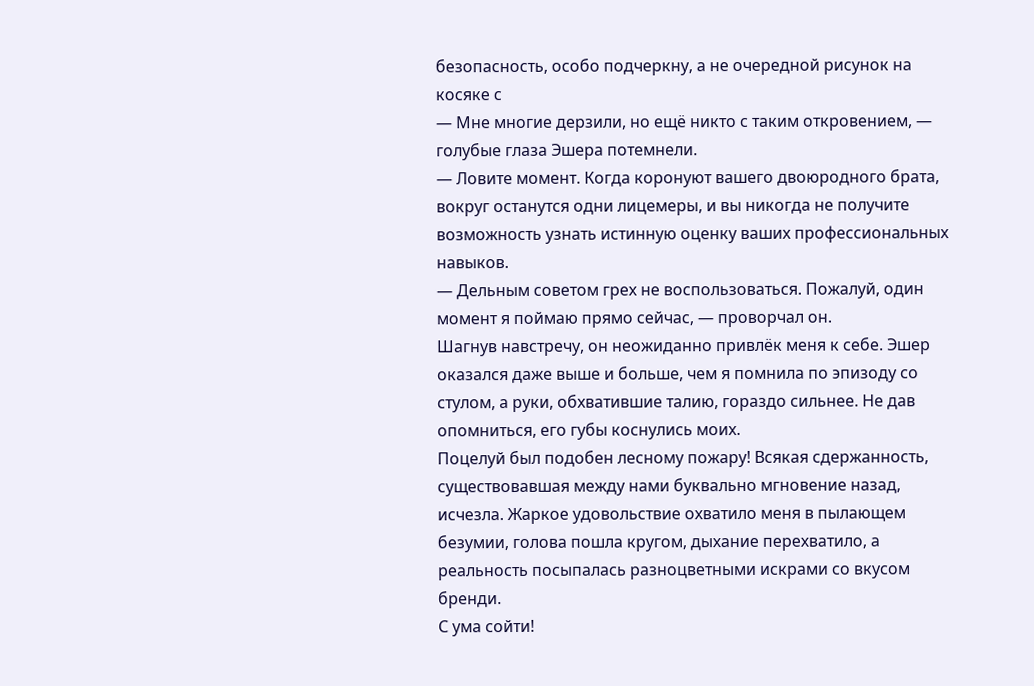безопасность, особо подчеркну, а не очередной рисунок на косяке с
— Мне многие дерзили, но ещё никто с таким откровением, — голубые глаза Эшера потемнели.
— Ловите момент. Когда коронуют вашего двоюродного брата, вокруг останутся одни лицемеры, и вы никогда не получите возможность узнать истинную оценку ваших профессиональных навыков.
— Дельным советом грех не воспользоваться. Пожалуй, один момент я поймаю прямо сейчас, — проворчал он.
Шагнув навстречу, он неожиданно привлёк меня к себе. Эшер оказался даже выше и больше, чем я помнила по эпизоду со стулом, а руки, обхватившие талию, гораздо сильнее. Не дав опомниться, его губы коснулись моих.
Поцелуй был подобен лесному пожару! Всякая сдержанность, существовавшая между нами буквально мгновение назад, исчезла. Жаркое удовольствие охватило меня в пылающем безумии, голова пошла кругом, дыхание перехватило, а реальность посыпалась разноцветными искрами со вкусом бренди.
С ума сойти!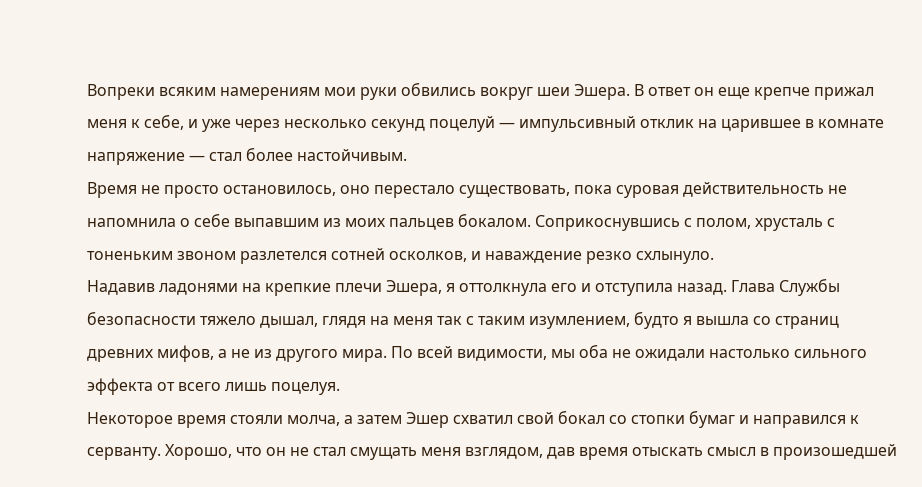Вопреки всяким намерениям мои руки обвились вокруг шеи Эшера. В ответ он еще крепче прижал меня к себе, и уже через несколько секунд поцелуй — импульсивный отклик на царившее в комнате напряжение — стал более настойчивым.
Время не просто остановилось, оно перестало существовать, пока суровая действительность не напомнила о себе выпавшим из моих пальцев бокалом. Соприкоснувшись с полом, хрусталь с тоненьким звоном разлетелся сотней осколков, и наваждение резко схлынуло.
Надавив ладонями на крепкие плечи Эшера, я оттолкнула его и отступила назад. Глава Службы безопасности тяжело дышал, глядя на меня так с таким изумлением, будто я вышла со страниц древних мифов, а не из другого мира. По всей видимости, мы оба не ожидали настолько сильного эффекта от всего лишь поцелуя.
Некоторое время стояли молча, а затем Эшер схватил свой бокал со стопки бумаг и направился к серванту. Хорошо, что он не стал смущать меня взглядом, дав время отыскать смысл в произошедшей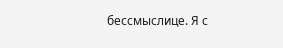бессмыслице. Я с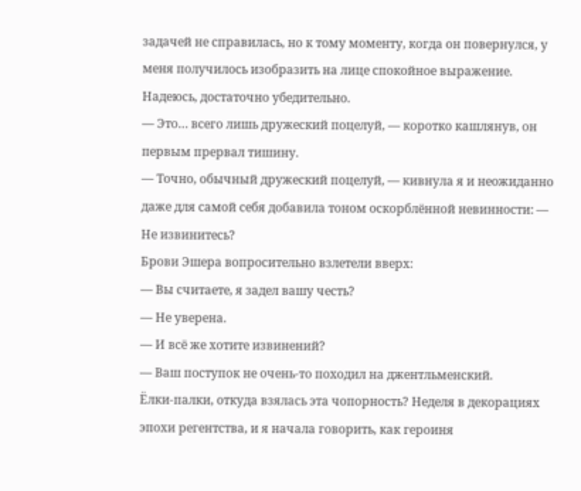задачей не справилась, но к тому моменту, когда он повернулся, у меня получилось изобразить на лице спокойное выражение. Надеюсь, достаточно убедительно.
— Это… всего лишь дружеский поцелуй, — коротко кашлянув, он первым прервал тишину.
— Точно, обычный дружеский поцелуй, — кивнула я и неожиданно даже для самой себя добавила тоном оскорблённой невинности: — Не извинитесь?
Брови Эшера вопросительно взлетели вверх:
— Вы считаете, я задел вашу честь?
— Не уверена.
— И всё же хотите извинений?
— Ваш поступок не очень-то походил на джентльменский.
Ёлки-палки, откуда взялась эта чопорность? Неделя в декорациях эпохи регентства, и я начала говорить, как героиня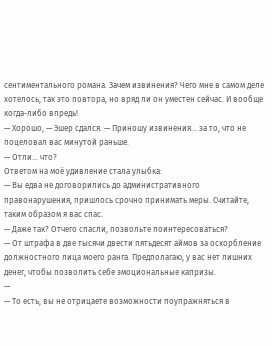сентиментального романа. Зачем извинения? Чего мне в самом деле хотелось, так это повтора, но вряд ли он уместен сейчас. И вообще когда-либо впредь!
— Хорошо, — Эшер сдался. — Приношу извинения… за то, что не поцеловал вас минутой раньше.
— Отли… что?
Ответом на моё удивление стала улыбка:
— Вы едва не договорились до административного правонарушения, пришлось срочно принимать меры. Считайте, таким образом я вас спас.
— Даже так? Отчего спасли, позвольте поинтересоваться?
— От штрафа в две тысячи двести пятьдесят аймов за оскорбление должностного лица моего ранга. Предполагаю, у вас нет лишних денег, чтобы позволить себе эмоциональные капризы.
—
— То есть, вы не отрицаете возможности поупражняться в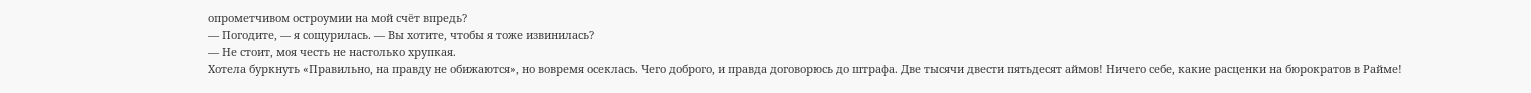опрометчивом остроумии на мой счёт впредь?
— Погодите, — я сощурилась. — Вы хотите, чтобы я тоже извинилась?
— Не стоит, моя честь не настолько хрупкая.
Хотела буркнуть «Правильно, на правду не обижаются», но вовремя осеклась. Чего доброго, и правда договорюсь до штрафа. Две тысячи двести пятьдесят аймов! Ничего себе, какие расценки на бюрократов в Райме!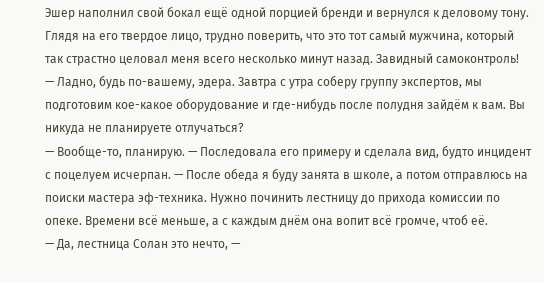Эшер наполнил свой бокал ещё одной порцией бренди и вернулся к деловому тону. Глядя на его твердое лицо, трудно поверить, что это тот самый мужчина, который так страстно целовал меня всего несколько минут назад. Завидный самоконтроль!
— Ладно, будь по-вашему, эдера. Завтра с утра соберу группу экспертов, мы подготовим кое-какое оборудование и где-нибудь после полудня зайдём к вам. Вы никуда не планируете отлучаться?
— Вообще-то, планирую. — Последовала его примеру и сделала вид, будто инцидент с поцелуем исчерпан. — После обеда я буду занята в школе, а потом отправлюсь на поиски мастера эф-техника. Нужно починить лестницу до прихода комиссии по опеке. Времени всё меньше, а с каждым днём она вопит всё громче, чтоб её.
— Да, лестница Солан это нечто, —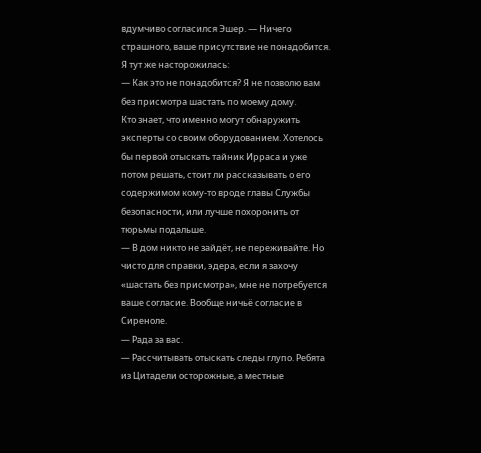вдумчиво согласился Эшер. — Ничего страшного, ваше присутствие не понадобится.
Я тут же насторожилась:
— Как это не понадобится? Я не позволю вам без присмотра шастать по моему дому.
Кто знает, что именно могут обнаружить эксперты со своим оборудованием. Хотелось бы первой отыскать тайник Ирраса и уже потом решать, стоит ли рассказывать о его содержимом кому-то вроде главы Службы безопасности, или лучше похоронить от тюрьмы подальше.
— В дом никто не зайдёт, не переживайте. Но чисто для справки, эдера, если я захочу «шастать без присмотра», мне не потребуется ваше согласие. Вообще ничьё согласие в Сиреноле.
— Рада за вас.
— Рассчитывать отыскать следы глупо. Ребята из Цитадели осторожные, а местные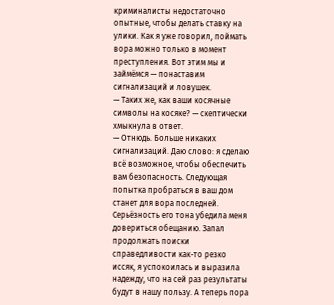криминалисты недостаточно опытные, чтобы делать ставку на улики. Как я уже говорил, поймать вора можно только в момент преступления. Вот этим мы и займёмся — понаставим сигнализаций и ловушек.
— Таких же, как ваши косячные символы на косяке? — скептически хмыкнула в ответ.
— Отнюдь. Больше никаких сигнализаций. Даю слово: я сделаю всё возможное, чтобы обеспечить вам безопасность. Следующая попытка пробраться в ваш дом станет для вора последней.
Серьёзность его тона убедила меня довериться обещанию. Запал продолжать поиски справедливости как-то резко иссяк, я успокоилась и выразила надежду, что на сей раз результаты будут в нашу пользу. А теперь пора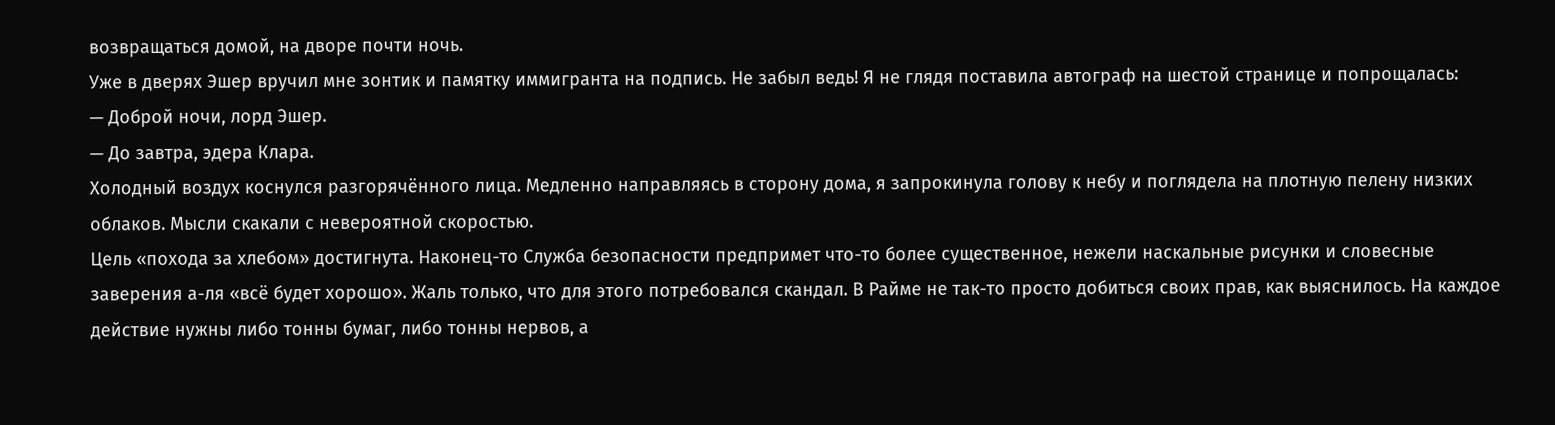возвращаться домой, на дворе почти ночь.
Уже в дверях Эшер вручил мне зонтик и памятку иммигранта на подпись. Не забыл ведь! Я не глядя поставила автограф на шестой странице и попрощалась:
— Доброй ночи, лорд Эшер.
— До завтра, эдера Клара.
Холодный воздух коснулся разгорячённого лица. Медленно направляясь в сторону дома, я запрокинула голову к небу и поглядела на плотную пелену низких облаков. Мысли скакали с невероятной скоростью.
Цель «похода за хлебом» достигнута. Наконец-то Служба безопасности предпримет что-то более существенное, нежели наскальные рисунки и словесные заверения а-ля «всё будет хорошо». Жаль только, что для этого потребовался скандал. В Райме не так-то просто добиться своих прав, как выяснилось. На каждое действие нужны либо тонны бумаг, либо тонны нервов, а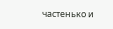частенько и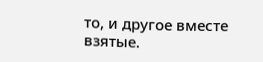то, и другое вместе взятые.